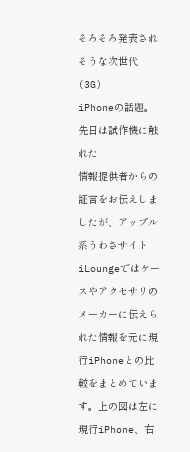そろそろ発表されそうな次世代(3G)
iPhoneの話題。先日は試作機に触れた
情報提供者からの証言をお伝えしましたが、アップル系うわさサイト iLoungeではケースやアクセサリのメーカーに伝えられた情報を元に現行iPhoneとの比較をまとめています。上の図は左に現行iPhone、右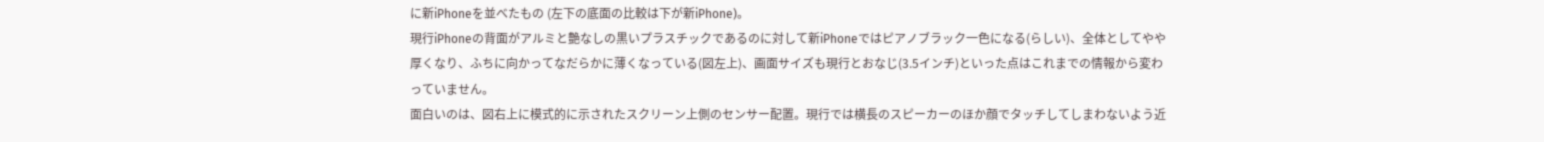に新iPhoneを並べたもの (左下の底面の比較は下が新iPhone)。
現行iPhoneの背面がアルミと艶なしの黒いプラスチックであるのに対して新iPhoneではピアノブラック一色になる(らしい)、全体としてやや厚くなり、ふちに向かってなだらかに薄くなっている(図左上)、画面サイズも現行とおなじ(3.5インチ)といった点はこれまでの情報から変わっていません。
面白いのは、図右上に模式的に示されたスクリーン上側のセンサー配置。現行では横長のスピーカーのほか顔でタッチしてしまわないよう近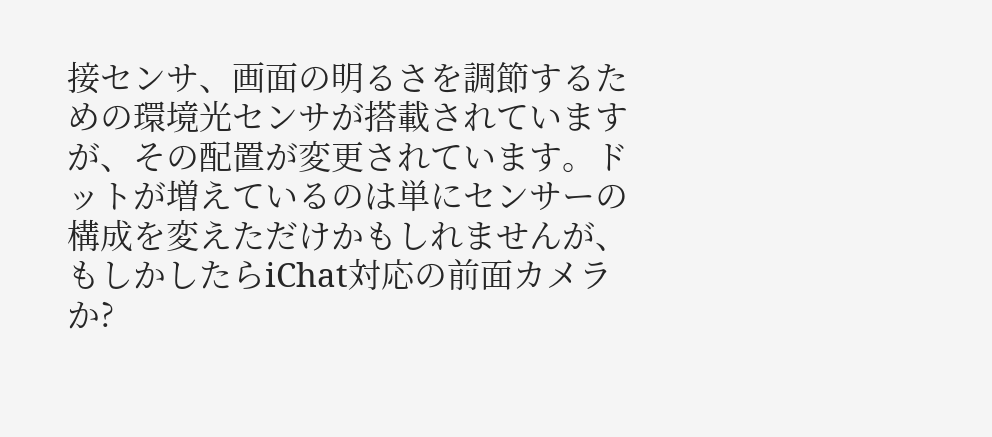接センサ、画面の明るさを調節するための環境光センサが搭載されていますが、その配置が変更されています。ドットが増えているのは単にセンサーの構成を変えただけかもしれませんが、もしかしたらiChat対応の前面カメラか?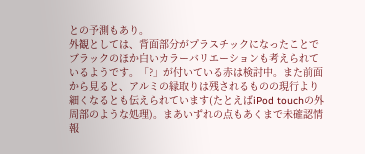との予測もあり。
外観としては、背面部分がプラスチックになったことでブラックのほか白いカラーバリエーションも考えられているようです。「?」が付いている赤は検討中。また前面から見ると、アルミの縁取りは残されるものの現行より細くなるとも伝えられています(たとえばiPod touchの外周部のような処理)。まあいずれの点もあくまで未確認情報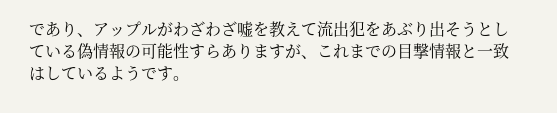であり、アップルがわざわざ嘘を教えて流出犯をあぶり出そうとしている偽情報の可能性すらありますが、これまでの目撃情報と一致はしているようです。